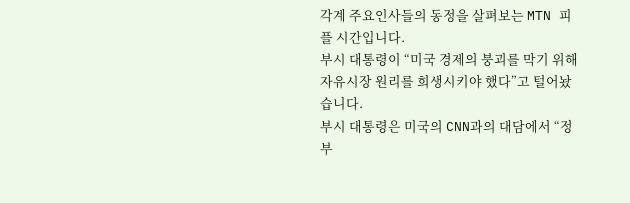각계 주요인사들의 동정을 살펴보는 MTN 피플 시간입니다.
부시 대통령이 “미국 경제의 붕괴를 막기 위해 자유시장 원리를 희생시키야 했다”고 털어놨습니다.
부시 대통령은 미국의 CNN과의 대담에서 “정부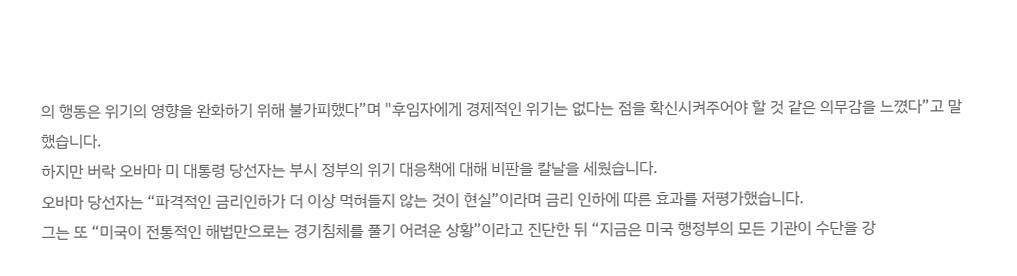의 행동은 위기의 영향을 완화하기 위해 불가피했다”며 "후임자에게 경제적인 위기는 없다는 점을 확신시켜주어야 할 것 같은 의무감을 느꼈다”고 말했습니다.
하지만 버락 오바마 미 대통령 당선자는 부시 정부의 위기 대응책에 대해 비판을 칼날을 세웠습니다.
오바마 당선자는 “파격적인 금리인하가 더 이상 먹혀들지 않는 것이 현실”이라며 금리 인하에 따른 효과를 저평가했습니다.
그는 또 “미국이 전통적인 해법만으로는 경기침체를 풀기 어려운 상황”이라고 진단한 뒤 “지금은 미국 행정부의 모든 기관이 수단을 강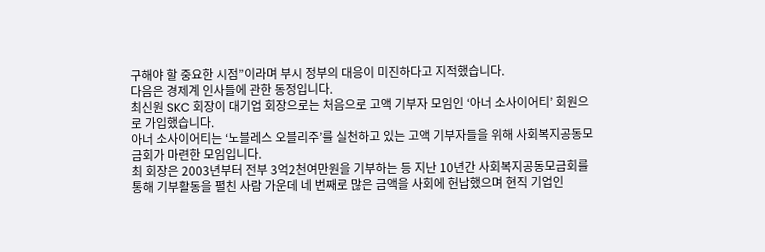구해야 할 중요한 시점”이라며 부시 정부의 대응이 미진하다고 지적했습니다.
다음은 경제계 인사들에 관한 동정입니다.
최신원 SKC 회장이 대기업 회장으로는 처음으로 고액 기부자 모임인 ‘아너 소사이어티’ 회원으로 가입했습니다.
아너 소사이어티는 ‘노블레스 오블리주’를 실천하고 있는 고액 기부자들을 위해 사회복지공동모금회가 마련한 모임입니다.
최 회장은 2003년부터 전부 3억2천여만원을 기부하는 등 지난 10년간 사회복지공동모금회를 통해 기부활동을 펼친 사람 가운데 네 번째로 많은 금액을 사회에 헌납했으며 현직 기업인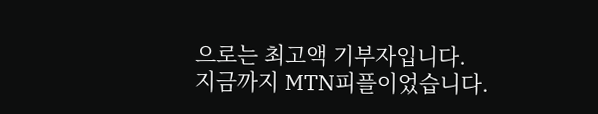으로는 최고액 기부자입니다.
지금까지 MTN피플이었습니다.